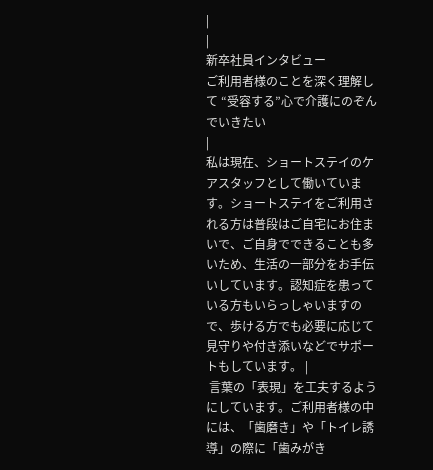|
|
新卒社員インタビュー
ご利用者様のことを深く理解して “受容する”心で介護にのぞんでいきたい
|
私は現在、ショートステイのケアスタッフとして働いています。ショートステイをご利用される方は普段はご自宅にお住まいで、ご自身でできることも多いため、生活の一部分をお手伝いしています。認知症を患っている方もいらっしゃいますので、歩ける方でも必要に応じて見守りや付き添いなどでサポートもしています。 |
 言葉の「表現」を工夫するようにしています。ご利用者様の中には、「歯磨き」や「トイレ誘導」の際に「歯みがき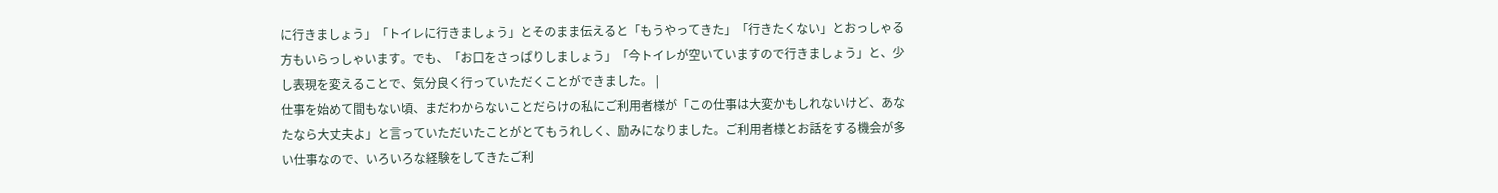に行きましょう」「トイレに行きましょう」とそのまま伝えると「もうやってきた」「行きたくない」とおっしゃる方もいらっしゃいます。でも、「お口をさっぱりしましょう」「今トイレが空いていますので行きましょう」と、少し表現を変えることで、気分良く行っていただくことができました。 |
仕事を始めて間もない頃、まだわからないことだらけの私にご利用者様が「この仕事は大変かもしれないけど、あなたなら大丈夫よ」と言っていただいたことがとてもうれしく、励みになりました。ご利用者様とお話をする機会が多い仕事なので、いろいろな経験をしてきたご利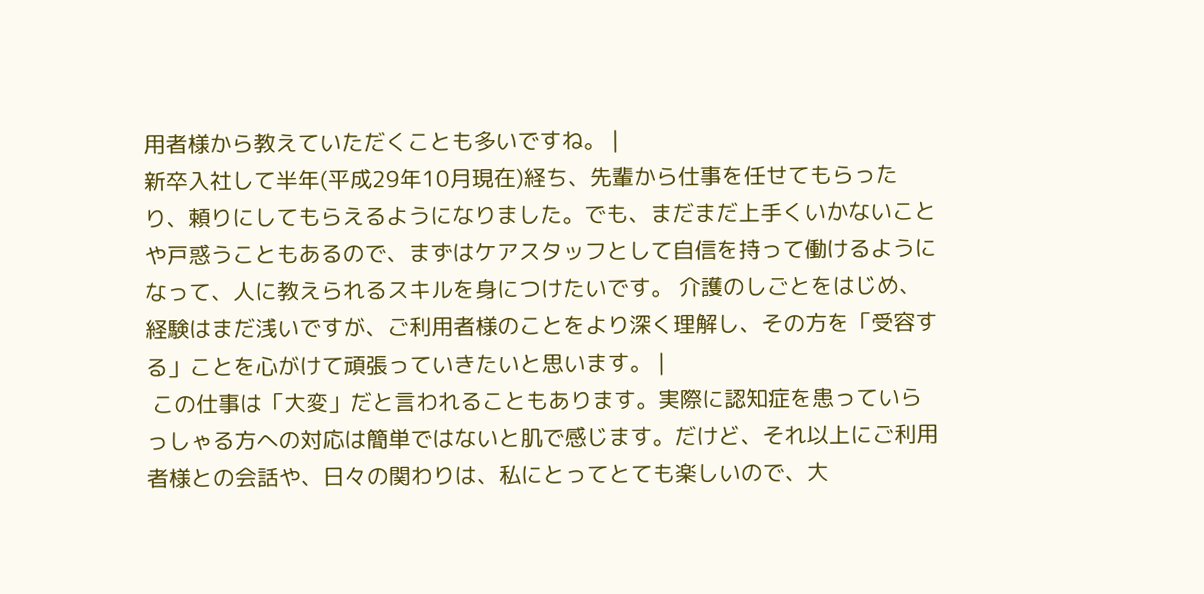用者様から教えていただくことも多いですね。 |
新卒入社して半年(平成29年10月現在)経ち、先輩から仕事を任せてもらったり、頼りにしてもらえるようになりました。でも、まだまだ上手くいかないことや戸惑うこともあるので、まずはケアスタッフとして自信を持って働けるようになって、人に教えられるスキルを身につけたいです。 介護のしごとをはじめ、経験はまだ浅いですが、ご利用者様のことをより深く理解し、その方を「受容する」ことを心がけて頑張っていきたいと思います。 |
 この仕事は「大変」だと言われることもあります。実際に認知症を患っていらっしゃる方への対応は簡単ではないと肌で感じます。だけど、それ以上にご利用者様との会話や、日々の関わりは、私にとってとても楽しいので、大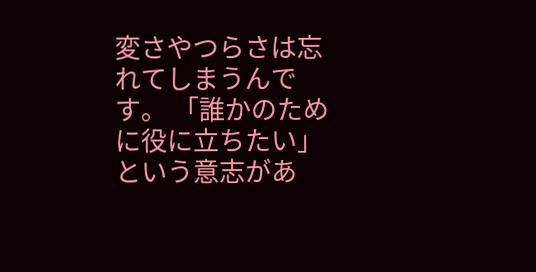変さやつらさは忘れてしまうんです。 「誰かのために役に立ちたい」という意志があ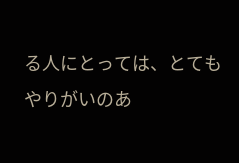る人にとっては、とてもやりがいのあ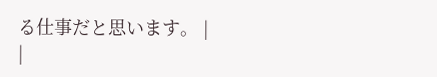る仕事だと思います。 |
|